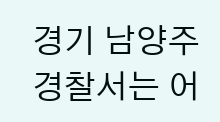경기 남양주경찰서는 어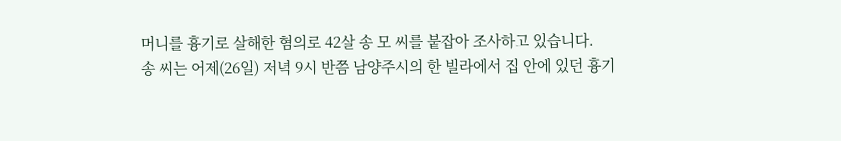머니를 흉기로 살해한 혐의로 42살 송 모 씨를 붙잡아 조사하고 있습니다.
송 씨는 어제(26일) 저녁 9시 반쯤 남양주시의 한 빌라에서 집 안에 있던 흉기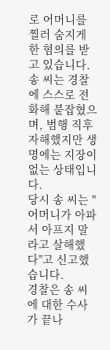로 어머니를 찔러 숨지게 한 혐의를 받고 있습니다.
송 씨는 경찰에 스스로 전화해 붙잡혔으며, 범행 직후 자해했지만 생명에는 지장이 없는 상태입니다.
당시 송 씨는 "어머니가 아파서 아프지 말라고 살해했다"고 신고했습니다.
경찰은 송 씨에 대한 수사가 끝나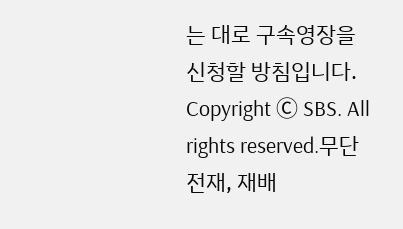는 대로 구속영장을 신청할 방침입니다.
Copyright Ⓒ SBS. All rights reserved.무단 전재, 재배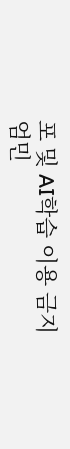포 및 AI학습 이용 금지
엄민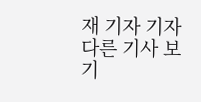재 기자 기자
다른 기사 보기